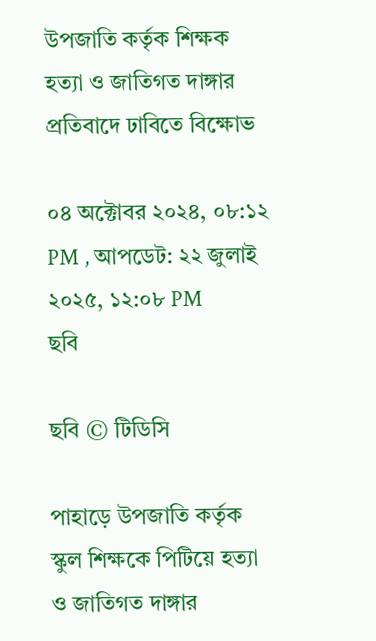উপজাতি কর্তৃক শিক্ষক হত্যা ও জা‌তিগত দাঙ্গার প্রতিবাদে ঢাবিতে বিক্ষোভ

০৪ অক্টোবর ২০২৪, ০৮:১২ PM , আপডেট: ২২ জুলাই ২০২৫, ১২:০৮ PM
ছবি

ছবি © টিডিসি

পাহা‌ড়ে উপজাতি কর্তৃক স্কুল শিক্ষকে পিটিয়ে হত‌্যা ও জা‌তিগত দাঙ্গার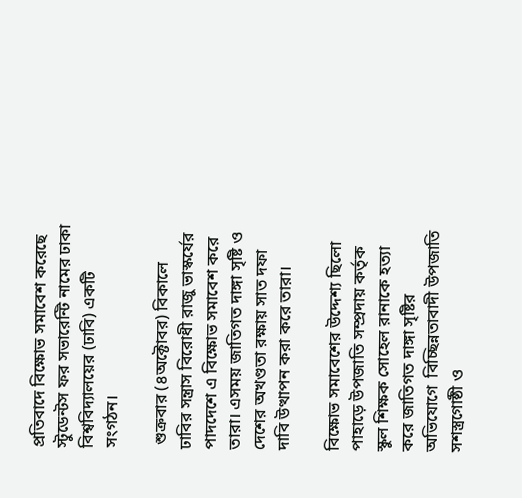প্রতিবাদে বি‌ক্ষোভ সমা‌বেশ ক‌রে‌ছে স্টুডেন্টস ফর সভারেন্টি নামের ঢাকা বিশ্ববিদ্যালয়ের (ঢা‌বি) একটি সংগঠন।

 শুক্রবার (৪অক্টোবর) বিকা‌লে ঢাবির সন্ত্রাস বিরোধী রাজু ভাস্কর্যের পাদদেশে এ বিক্ষোভ সমাবেশ করে তারা। এসময় জা‌তিগত দাঙ্গা সৃ‌ষ্টি ও দেশের অখণ্ডতা রক্ষায় সাত দফা দাবি উত্থাপন করা ক‌রে তারা।

বিক্ষোভ সমাবেশের উদ্দেশ্য ছিলো পাহাড়ে উপজাতি সম্প্রদায় কর্তৃক স্কুল শিক্ষক সোহেল রানাকে হত্যা করে জাতিগত দাঙ্গা সৃষ্টির অভিযোগে  বিচ্ছিন্নতাবাদী উপজাতি সশস্ত্রগোষ্ঠী ও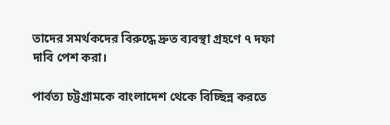তাদের সমর্থকদের বিরুদ্ধে দ্রুত ব্যবস্থা গ্রহণে ৭ দফা দাবি পেশ করা।

পার্বত্য চট্টগ্রামকে বাংলাদেশ থেকে বিচ্ছিন্ন করতে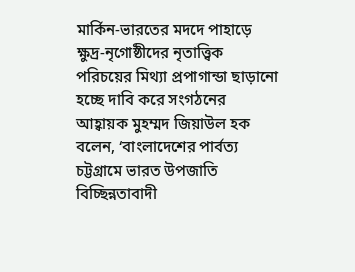মার্কিন-ভারতের মদদে পাহাড়ে ক্ষুদ্র-নৃগোষ্ঠীদের নৃতাত্ত্বিক পরিচয়ের মিথ্যা প্রপাগান্ডা ছাড়া‌নো হ‌চ্ছে দা‌বি ক‌রে সংগঠনের আহ্বায়ক মুহম্মদ জিয়াউল হক ব‌লেন, ‘বাংলাদেশের পার্বত্য চট্টগ্রামে ভারত উপজাতি বিচ্ছিন্নতাবাদী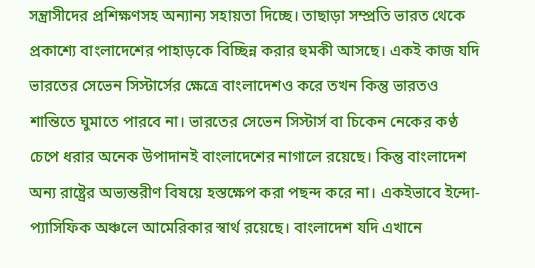সন্ত্রাসীদের প্রশিক্ষণসহ অন্যান্য সহায়তা দিচ্ছে। তাছাড়া সম্প্রতি ভারত থেকে প্রকাশ্যে বাংলাদেশের পাহাড়কে বিচ্ছিন্ন করার হুমকী আসছে। একই কাজ যদি ভারতের সেভেন সিস্টার্সের ক্ষেত্রে বাংলাদেশও করে তখন কিন্তু ভারতও শান্তিতে ঘুমাতে পারবে না। ভারতের সেভেন সিস্টার্স বা চিকেন নেকের কণ্ঠ চেপে ধরার অনেক উপাদানই বাংলাদেশের নাগালে রয়েছে। কিন্তু বাংলাদেশ অন্য রাষ্ট্রের অভ্যন্তরীণ বিষয়ে হস্তক্ষেপ করা পছন্দ করে না। একইভাবে ইন্দো-প্যাসিফিক অঞ্চলে আমেরিকার স্বার্থ রয়েছে। বাংলাদেশ যদি এখানে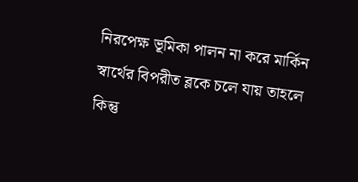নিরপেক্ষ ভূমিকা পালন না করে মার্কিন স্বার্থের বিপরীত ব্লকে চলে যায় তাহলে কিন্তু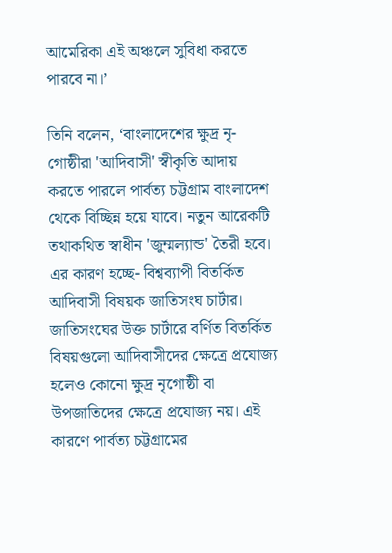আমেরিকা এই অঞ্চলে সুবিধা করতে পারবে না।’

তি‌নি বলেন, ‘বাংলাদেশের ক্ষুদ্র নৃ-গোষ্ঠীরা 'আদিবাসী' স্বীকৃতি আদায় করতে পারলে পার্বত্য চট্টগ্রাম বাংলাদেশ থেকে বিচ্ছিন্ন হয়ে যাবে। নতুন আরেকটি তথাকথিত স্বাধীন 'জুম্মল্যান্ড' তৈরী হবে। এর কারণ হচ্ছে- বিশ্বব্যাপী বিতর্কিত আদিবাসী বিষয়ক জাতিসংঘ চার্টার। জাতিসংঘের উক্ত চার্টারে বর্ণিত বিতর্কিত বিষয়গুলো আদিবাসীদের ক্ষেত্রে প্রযোজ্য হলেও কোনো ক্ষুদ্র নৃগোষ্ঠী বা উপজাতিদের ক্ষেত্রে প্রযোজ্য নয়। এই কারণে পার্বত্য চট্টগ্রামের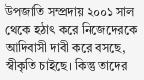উপজাতি সম্প্রদায় ২০০১ সাল থেকে হঠাৎ করে নিজেদেরকে আদিবাসী দাবী করে বসছে, স্বীকৃতি চাইছে। কিন্তু তাদের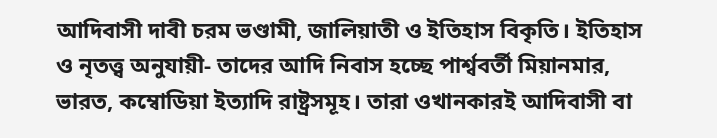আদিবাসী দাবী চরম ভণ্ডামী, জালিয়াতী ও ইতিহাস বিকৃতি। ইতিহাস ও নৃতত্ত্ব অনুযায়ী- তাদের আদি নিবাস হচ্ছে পার্শ্ববর্তী মিয়ানমার, ভারত, কম্বোডিয়া ইত্যাদি রাষ্ট্রসমূহ। তারা ওখানকারই আদিবাসী বা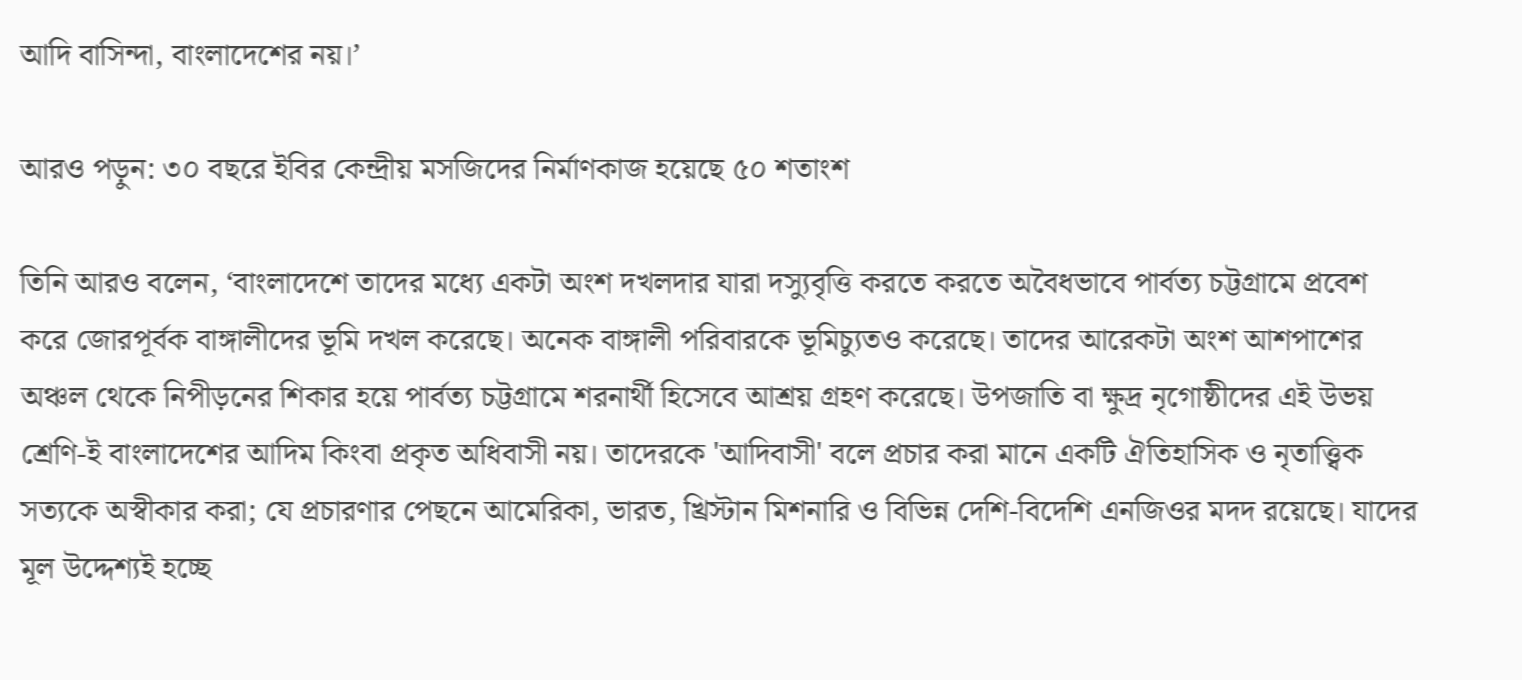আদি বাসিন্দা, বাংলাদেশের নয়।’

আরও পড়ুন: ৩০ বছরে ইবির কেন্দ্রীয় মসজিদের নির্মাণকাজ হয়েছে ৫০ শতাংশ

তিনি আরও বলেন, ‘বাংলাদেশে তাদের মধ্যে একটা অংশ দখলদার যারা দস্যুবৃত্তি করতে করতে অবৈধভাবে পার্বত্য চট্টগ্রামে প্রবেশ করে জোরপূর্বক বাঙ্গালীদের ভূমি দখল করেছে। অনেক বাঙ্গালী পরিবারকে ভূমিচ্যুতও করেছে। তাদের আরেকটা অংশ আশপাশের অঞ্চল থেকে নিপীড়নের শিকার হয়ে পার্বত্য চট্টগ্রামে শরনার্থী হিসেবে আশ্রয় গ্রহণ করেছে। উপজাতি বা ক্ষুদ্র নৃগোষ্ঠীদের এই উভয় শ্রেণি-ই বাংলাদেশের আদিম কিংবা প্রকৃত অধিবাসী নয়। তাদেরকে 'আদিবাসী' বলে প্রচার করা মানে একটি ঐতিহাসিক ও নৃতাত্ত্বিক সত্যকে অস্বীকার করা; যে প্রচারণার পেছনে আমেরিকা, ভারত, খ্রিস্টান মিশনারি ও বিভিন্ন দেশি-বিদেশি এনজিওর মদদ রয়েছে। যাদের মূল উদ্দেশ্যই হচ্ছে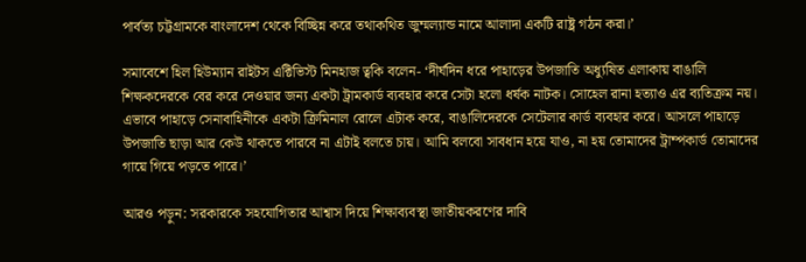পার্বত্য চট্টগ্রামকে বাংলাদেশ থেকে বিচ্ছিন্ন করে তথাকথিত জুম্মল্যান্ড নামে আলাদা একটি রাষ্ট্র গঠন করা।’

সমাবেশে হিল হিউম্যান রাইটস এক্টিভিস্ট মিনহাজ ত্বকি বলেন- ‘দীর্ঘদিন ধরে পাহাড়ের উপজাতি অধ্যুষিত এলাকায় বাঙালি শিক্ষকদেরকে বের করে দেওয়ার জন্য একটা ট্রামকার্ড ব্যবহার করে সেটা হলো ধর্ষক নাটক। সোহেল রানা হত্যাও এর ব্যতিক্রম নয়। এভাবে পাহাড়ে সেনাবাহিনীকে একটা ক্রিমিনাল রোলে এটাক করে, বাঙালিদেরকে সেটেলার কার্ড ব্যবহার করে। আসলে পাহাড়ে উপজাতি ছাড়া আর কেউ থাকতে পারবে না এটাই বলতে চায়। আমি বলবো সাবধান হয়ে যাও, না হয় তোমাদের ট্রাম্পকার্ড তোমাদের গায়ে গিয়ে পড়তে পারে।’

আরও পড়ুন: সরকারকে সহযোগিতার আশ্বাস দিয়ে শিক্ষাব্যবস্থা জাতীয়করণের দাবি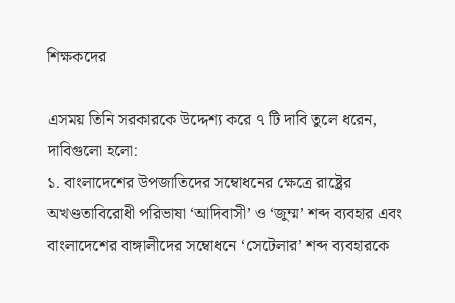শিক্ষকদের

এসময় তিনি সরকারকে উদ্দেশ্য করে ৭ টি দাবি তুলে ধরেন, দাবিগুলো হলো:
১. বাংলাদেশের উপজাতিদের সম্বোধনের ক্ষেত্রে রাষ্ট্রের অখণ্ডতাবিরোধী পরিভাষা ‘আদিবাসী’ ও ‘জুম্ম’ শব্দ ব্যবহার এবং বাংলাদেশের বাঙ্গালীদের সম্বোধনে ‘সেটেলার’ শব্দ ব্যবহারকে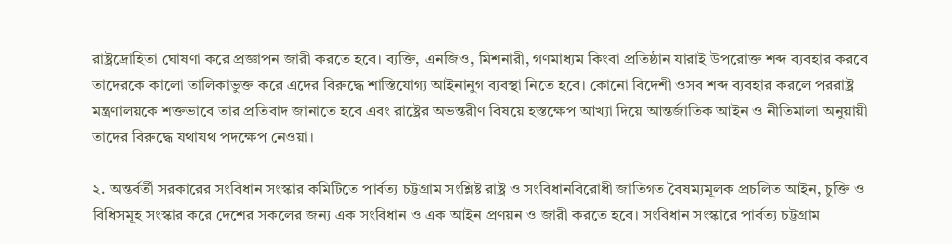রাষ্ট্রদ্রোহিতা ঘোষণা করে প্রজ্ঞাপন জারী করতে হবে। ব্যক্তি, এনজিও, মিশনারী, গণমাধ্যম কিংবা প্রতিষ্ঠান যারাই উপরোক্ত শব্দ ব্যবহার করবে তাদেরকে কালো তালিকাভুক্ত করে এদের বিরুদ্ধে শাস্তিযোগ্য আইনানুগ ব্যবস্থা নিতে হবে। কোনো বিদেশী ওসব শব্দ ব্যবহার করলে পররাষ্ট্র মন্ত্রণালয়কে শক্তভাবে তার প্রতিবাদ জানাতে হবে এবং রাষ্ট্রের অভন্তরীণ বিষয়ে হস্তক্ষেপ আখ্যা দিয়ে আন্তর্জাতিক আইন ও নীতিমালা অনুয়ায়ী তাদের বিরুদ্ধে যথাযথ পদক্ষেপ নেওয়া।

২. অন্তর্বর্তী সরকারের সংবিধান সংস্কার কমিটিতে পার্বত্য চট্টগ্রাম সংশ্লিষ্ট রাষ্ট্র ও সংবিধানবিরোধী জাতিগত বৈষম্যমূলক প্রচলিত আইন, চুক্তি ও বিধিসমূহ সংস্কার করে দেশের সকলের জন্য এক সংবিধান ও এক আইন প্রণয়ন ও জারী করতে হবে। সংবিধান সংস্কারে পার্বত্য চট্টগ্রাম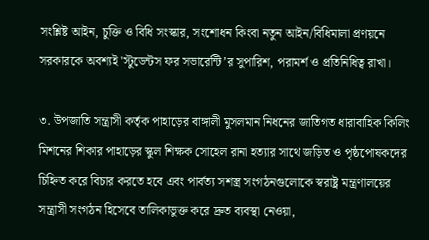সংশ্লিষ্ট আইন, চুক্তি ও বিধি সংস্কার, সংশোধন কিংবা নতুন আইন/বিধিমালা প্রণয়নে সরকারকে অবশ্যই 'স্টুডেন্টস ফর সভারেন্টি’র সুপারিশ, পরামর্শ ও প্রতিনিধিত্ব রাখা।

৩. উপজাতি সন্ত্রাসী কর্তৃক পাহাড়ের বাঙ্গালী মুসলমান নিধনের জাতিগত ধারাবাহিক কিলিং মিশনের শিকার পাহাড়ের স্কুল শিক্ষক সোহেল রানা হত্যার সাথে জড়িত ও পৃষ্ঠপোষকদের চিহ্নিত করে বিচার করতে হবে এবং পার্বত্য সশস্ত্র সংগঠনগুলোকে স্বরাষ্ট্র মন্ত্রণালয়ের সন্ত্রাসী সংগঠন হিসেবে তালিকাভুক্ত করে দ্রুত ব্যবস্থা নেওয়া,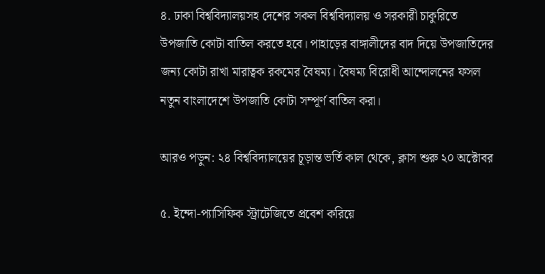৪. ঢাকা বিশ্ববিদ্যালয়সহ দেশের সকল বিশ্ববিদ্যালয় ও সরকারী চাকুরিতে উপজাতি কোটা বাতিল করতে হবে। পাহাড়ের বাঙ্গালীদের বাদ দিয়ে উপজাতিদের জন্য কোটা রাখা মারাত্বক রকমের বৈষম্য। বৈষম্য বিরোধী আন্দোলনের ফসল নতুন বাংলাদেশে উপজাতি কোটা সম্পূর্ণ বাতিল করা।

আরও পড়ুন: ২৪ বিশ্ববিদ্যালয়ের চূড়ান্ত ভর্তি কাল থেকে, ক্লাস শুরু ২০ অক্টোবর

৫. ইন্দো-প্যাসিফিক স্ট্রাটেজিতে প্রবেশ করিয়ে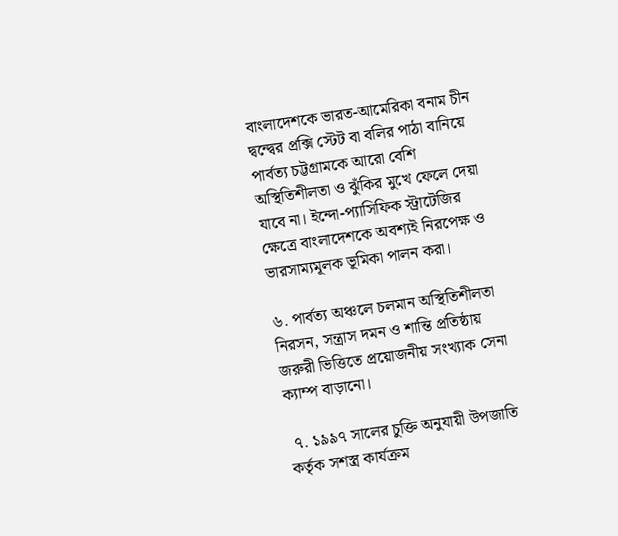বাংলাদেশকে ভারত-আমেরিকা বনাম চীন দ্বন্দ্বের প্রক্সি স্টেট বা বলির পাঠা বানিয়ে পার্বত্য চট্টগ্রামকে আরো বেশি অস্থিতিশীলতা ও ঝুঁকির মুখে ফেলে দেয়া যাবে না। ইন্দো-প্যাসিফিক স্ট্রাটেজির ক্ষেত্রে বাংলাদেশকে অবশ্যই নিরপেক্ষ ও ভারসাম্যমূলক ভূমিকা পালন করা।

৬. পার্বত্য অঞ্চলে চলমান অস্থিতিশীলতা নিরসন, সন্ত্রাস দমন ও শান্তি প্রতিষ্ঠায় জরুরী ভিত্তিতে প্রয়োজনীয় সংখ্যাক সেনা ক্যাম্প বাড়ানো।

 ৭. ১৯৯৭ সালের চুক্তি অনুযায়ী উপজাতি কর্তৃক সশস্ত্র কার্যক্রম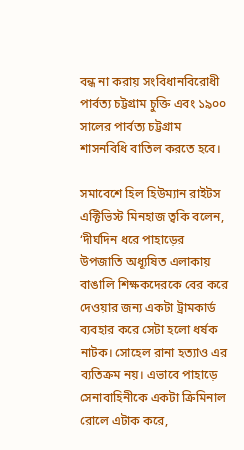বন্ধ না করায় সংবিধানবিরোধী পার্বত্য চট্টগ্রাম চুক্তি এবং ১৯০০ সালের পার্বত্য চট্টগ্রাম শাসনবিধি বাতিল করতে হবে।

সমাবেশে হিল হিউম্যান রাইটস এক্টিভিস্ট মিনহাজ ত্বকি বলেন, ‘দীর্ঘদিন ধরে পাহাড়ের উপজাতি অধ্যূষিত এলাকায় বাঙালি শিক্ষকদেরকে বের করে দেওয়ার জন্য একটা ট্রামকার্ড ব্যবহার করে সেটা হলো ধর্ষক নাটক। সোহেল রানা হত্যাও এর ব্যতিক্রম নয়। এভাবে পাহাড়ে সেনাবাহিনীকে একটা ক্রিমিনাল রোলে এটাক করে,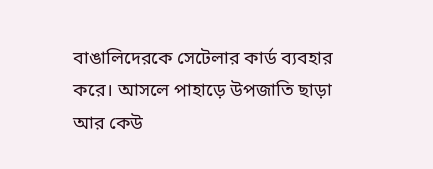বাঙালিদেরকে সেটেলার কার্ড ব্যবহার করে। আসলে পাহাড়ে উপজাতি ছাড়া আর কেউ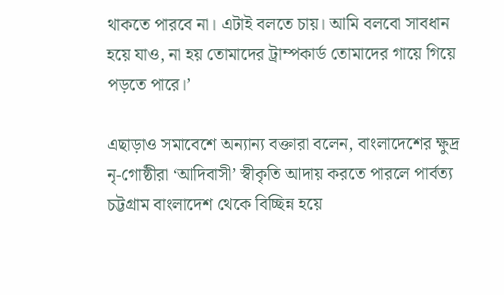থাকতে পারবে না। এটাই বলতে চায়। আমি বলবো সাবধান হয়ে যাও, না হয় তোমাদের ট্রাম্পকার্ড তোমাদের গায়ে গিয়ে পড়তে পারে।’

এছাড়াও সমাবেশে অন্যান্য বক্তারা বলেন, বাংলাদেশের ক্ষুদ্র নৃ-গোষ্ঠীরা ‘আদিবাসী’ স্বীকৃতি আদায় করতে পারলে পার্বত্য চট্টগ্রাম বাংলাদেশ থেকে বিচ্ছিন্ন হয়ে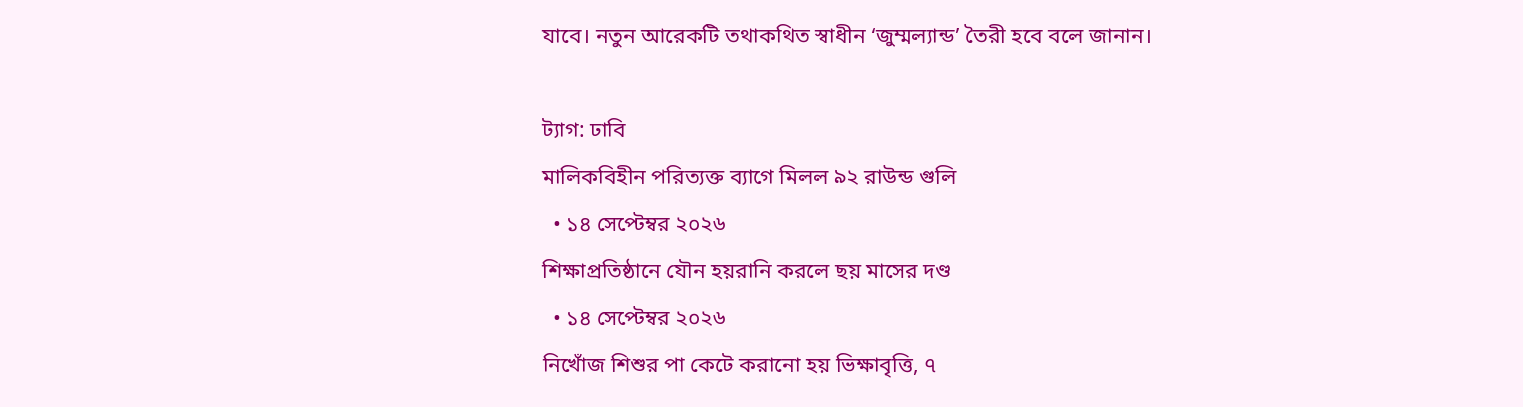যাবে। নতুন আরেকটি তথাকথিত স্বাধীন ‘জুম্মল্যান্ড’ তৈরী হবে বলে জানান।

ট্যাগ: ঢাবি
মালিকবিহীন পরিত্যক্ত ব্যাগে মিলল ৯২ রাউন্ড গুলি
  • ১৪ সেপ্টেম্বর ২০২৬
শিক্ষাপ্রতিষ্ঠানে যৌন হয়রানি করলে ছয় মাসের দণ্ড
  • ১৪ সেপ্টেম্বর ২০২৬
নিখোঁজ শিশুর পা কেটে করানো হয় ভিক্ষাবৃত্তি, ৭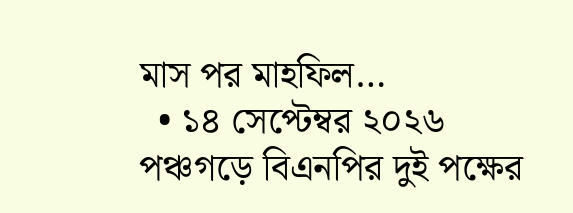মাস পর মাহফিল…
  • ১৪ সেপ্টেম্বর ২০২৬
পঞ্চগড়ে বিএনপির দুই পক্ষের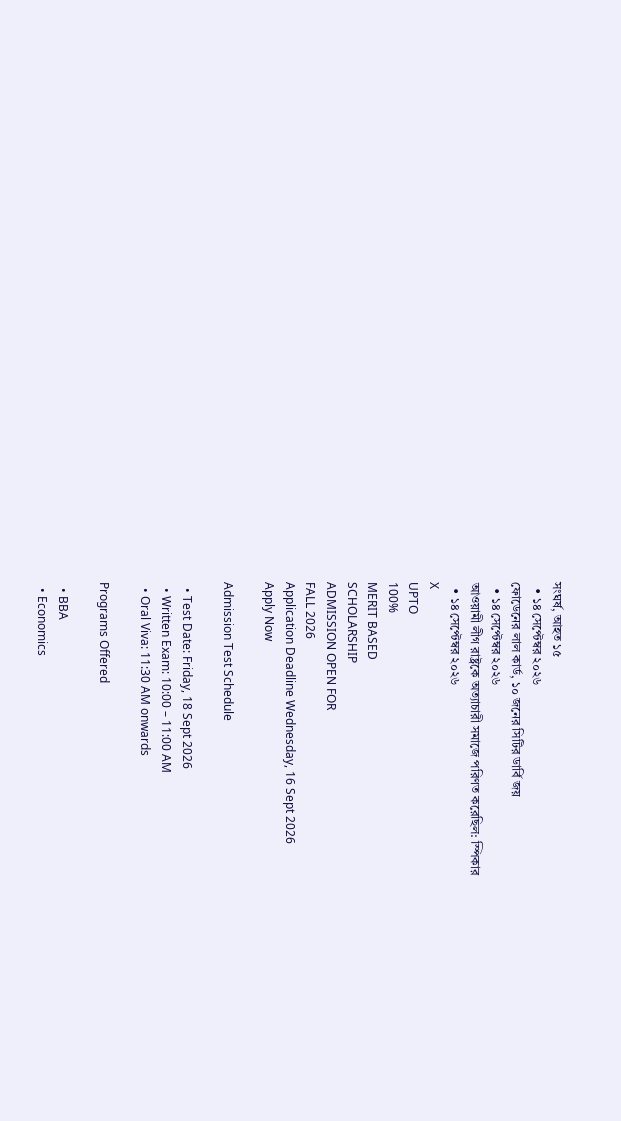সংঘর্ষ, আহত ১৫
  • ১৪ সেপ্টেম্বর ২০২৬
ফোডেনের লাল কার্ড, ১০ জনের সিটির ডার্বি জয়
  • ১৪ সেপ্টেম্বর ২০২৬
আওয়ামী লীগ রাষ্ট্রকে অত্যাচারী সমাজে পরিণত করেছিল: স্পিকার
  • ১৪ সেপ্টেম্বর ২০২৬
X
UPTO
100%
MERIT BASED
SCHOLARSHIP
ADMISSION OPEN FOR
FALL 2026
Application Deadline Wednesday, 16 Sept 2026
Apply Now

Admission Test Schedule

  • Test Date: Friday, 18 Sept 2026
  • Written Exam: 10:00 – 11:00 AM
  • Oral Viva: 11:30 AM onwards

Programs Offered

  • BBA
  • Economics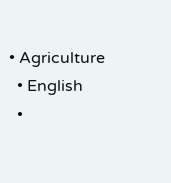• Agriculture
  • English
  •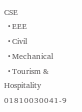CSE
  • EEE
  • Civil
  • Mechanical
  • Tourism & Hospitality
01810030041-9